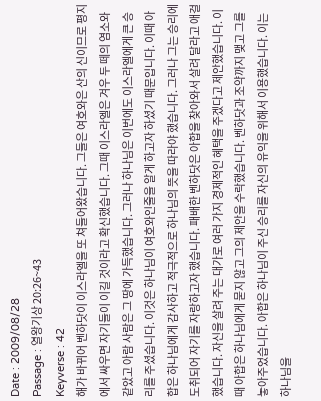Date : 2009/08/28
Passage : 열왕기상 20:26~43
Keyverse : 42
해가 바뀌어 벤하닷이 이스라엘을 또 쳐들어왔습니다. 그들은 여호와은 산의 신이므로 평지에서 싸우면 자기들이 이길 것이라고 확신했습니다. 그때 이스라엘은 겨우 두 떼의 염소와 같았고 아람 사람은 그 땅에 가득했습니다. 그러나 하나님은 이번에도 이스라엘에게 큰 승리를 주셨습니다. 이것은 하나님이 여호와인줄을 알게 하고자 하셨기 때문입니다. 이때 아합은 하나님에게 감사하고 적극적으로 하나님의 뜻을 따라야 했습니다. 그러나 그는 승리에 도취되어 자기를 자랑하고자 했습니다. 패배한 벤하닷은 아합을 찾아와서 살려 달라고 애걸했습니다. 자신을 살려 주는 대가로 여러 가지 경제적인 혜택을 주겠다고 제안했습니다. 이때 아합은 하나님에게 묻지 않고 그의 제안을 수락했습니다. 벤하닷과 조약까지 맺고 그를 놓아주었습니다. 아합은 하나님이 주신 승리를 자신의 유익을 위해서 이용했습니다. 이는 하나님을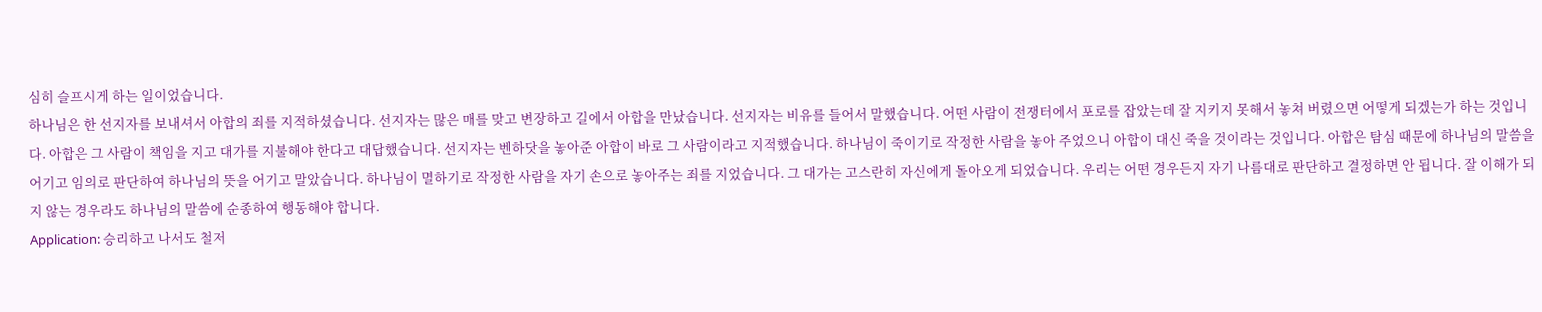심히 슬프시게 하는 일이었습니다.
하나님은 한 선지자를 보내셔서 아합의 죄를 지적하셨습니다. 선지자는 많은 매를 맞고 변장하고 길에서 아합을 만났습니다. 선지자는 비유를 들어서 말했습니다. 어떤 사람이 전쟁터에서 포로를 잡았는데 잘 지키지 못해서 놓쳐 버렸으면 어떻게 되겠는가 하는 것입니다. 아합은 그 사람이 책임을 지고 대가를 지불해야 한다고 대답했습니다. 선지자는 벤하닷을 놓아준 아합이 바로 그 사람이라고 지적했습니다. 하나님이 죽이기로 작정한 사람을 놓아 주었으니 아합이 대신 죽을 것이라는 것입니다. 아합은 탐심 때문에 하나님의 말씀을 어기고 임의로 판단하여 하나님의 뜻을 어기고 말았습니다. 하나님이 멸하기로 작정한 사람을 자기 손으로 놓아주는 죄를 지었습니다. 그 대가는 고스란히 자신에게 돌아오게 되었습니다. 우리는 어떤 경우든지 자기 나름대로 판단하고 결정하면 안 됩니다. 잘 이해가 되지 않는 경우라도 하나님의 말씀에 순종하여 행동해야 합니다.
Application: 승리하고 나서도 철저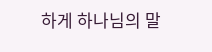하게 하나님의 말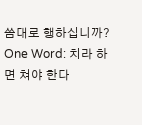씀대로 행하십니까?
One Word: 치라 하면 쳐야 한다